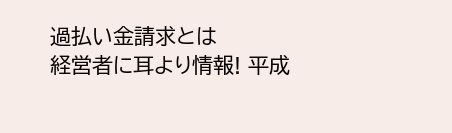過払い金請求とは
経営者に耳より情報! 平成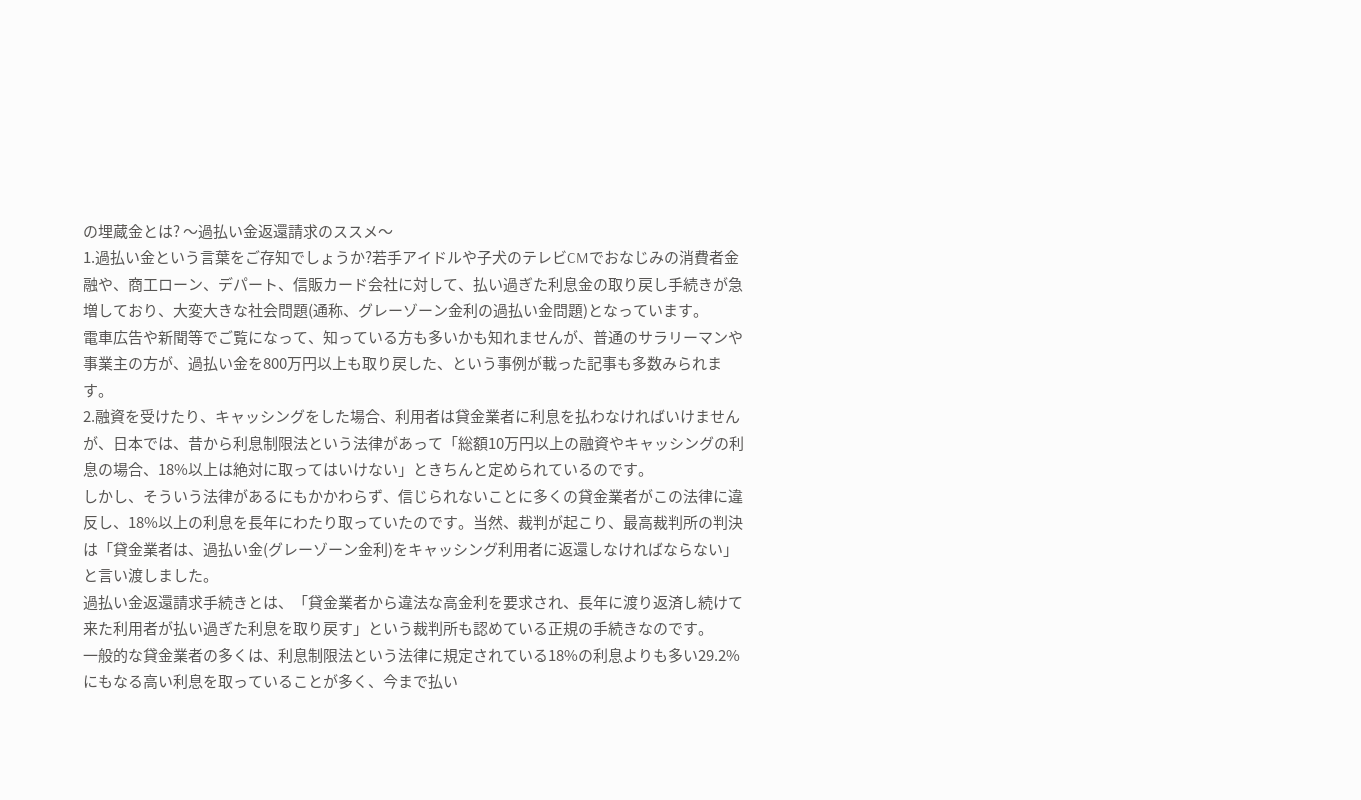の埋蔵金とは? 〜過払い金返還請求のススメ〜
1.過払い金という言葉をご存知でしょうか?若手アイドルや子犬のテレビCMでおなじみの消費者金融や、商工ローン、デパート、信販カード会社に対して、払い過ぎた利息金の取り戻し手続きが急増しており、大変大きな社会問題(通称、グレーゾーン金利の過払い金問題)となっています。
電車広告や新聞等でご覧になって、知っている方も多いかも知れませんが、普通のサラリーマンや事業主の方が、過払い金を800万円以上も取り戻した、という事例が載った記事も多数みられます。
2.融資を受けたり、キャッシングをした場合、利用者は貸金業者に利息を払わなければいけませんが、日本では、昔から利息制限法という法律があって「総額10万円以上の融資やキャッシングの利息の場合、18%以上は絶対に取ってはいけない」ときちんと定められているのです。
しかし、そういう法律があるにもかかわらず、信じられないことに多くの貸金業者がこの法律に違反し、18%以上の利息を長年にわたり取っていたのです。当然、裁判が起こり、最高裁判所の判決は「貸金業者は、過払い金(グレーゾーン金利)をキャッシング利用者に返還しなければならない」と言い渡しました。
過払い金返還請求手続きとは、「貸金業者から違法な高金利を要求され、長年に渡り返済し続けて来た利用者が払い過ぎた利息を取り戻す」という裁判所も認めている正規の手続きなのです。
一般的な貸金業者の多くは、利息制限法という法律に規定されている18%の利息よりも多い29.2%にもなる高い利息を取っていることが多く、今まで払い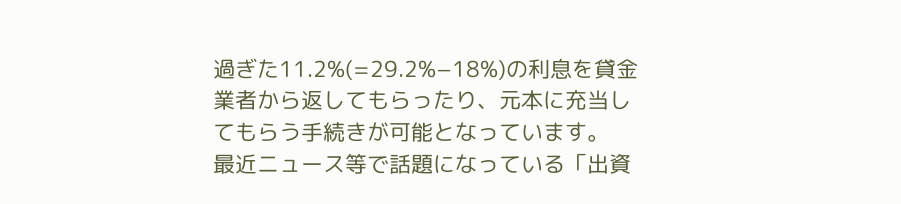過ぎた11.2%(=29.2%−18%)の利息を貸金業者から返してもらったり、元本に充当してもらう手続きが可能となっています。
最近ニュース等で話題になっている「出資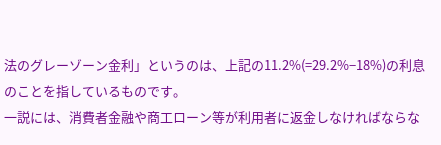法のグレーゾーン金利」というのは、上記の11.2%(=29.2%−18%)の利息のことを指しているものです。
一説には、消費者金融や商工ローン等が利用者に返金しなければならな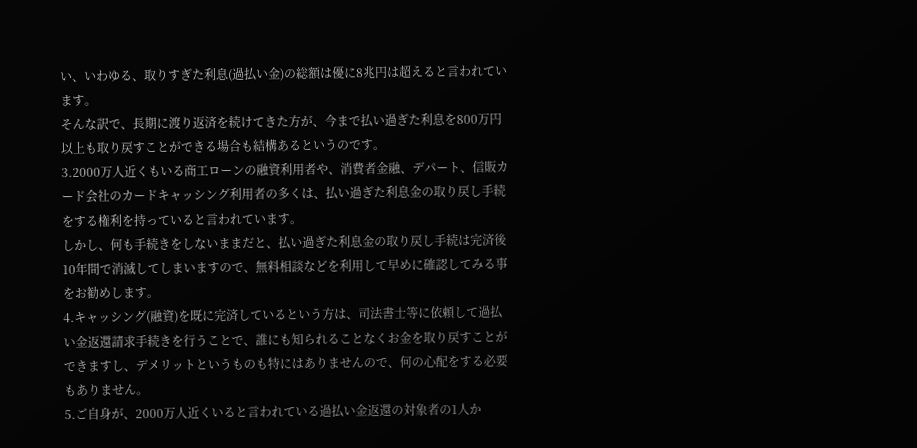い、いわゆる、取りすぎた利息(過払い金)の総額は優に8兆円は超えると言われています。
そんな訳で、長期に渡り返済を続けてきた方が、今まで払い過ぎた利息を800万円以上も取り戻すことができる場合も結構あるというのです。
3.2000万人近くもいる商工ローンの融資利用者や、消費者金融、デパート、信販カード会社のカードキャッシング利用者の多くは、払い過ぎた利息金の取り戻し手続をする権利を持っていると言われています。
しかし、何も手続きをしないままだと、払い過ぎた利息金の取り戻し手続は完済後10年間で消滅してしまいますので、無料相談などを利用して早めに確認してみる事をお勧めします。
4.キャッシング(融資)を既に完済しているという方は、司法書士等に依頼して過払い金返還請求手続きを行うことで、誰にも知られることなくお金を取り戻すことができますし、デメリットというものも特にはありませんので、何の心配をする必要もありません。
5.ご自身が、2000万人近くいると言われている過払い金返還の対象者の1人か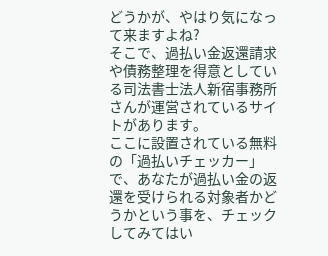どうかが、やはり気になって来ますよね?
そこで、過払い金返還請求や債務整理を得意としている司法書士法人新宿事務所さんが運営されているサイトがあります。
ここに設置されている無料の「過払いチェッカー」で、あなたが過払い金の返還を受けられる対象者かどうかという事を、チェックしてみてはい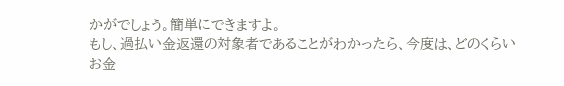かがでしょう。簡単にできますよ。
もし、過払い金返還の対象者であることがわかったら、今度は、どのくらいお金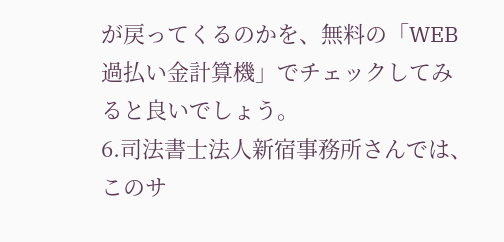が戻ってくるのかを、無料の「WEB過払い金計算機」でチェックしてみると良いでしょう。
6.司法書士法人新宿事務所さんでは、このサ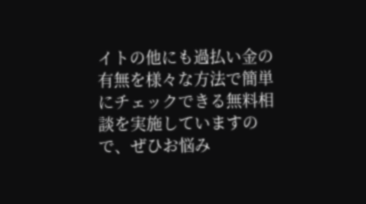イトの他にも過払い金の有無を様々な方法で簡単にチェックできる無料相談を実施していますので、ぜひお悩み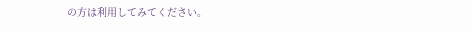の方は利用してみてください。